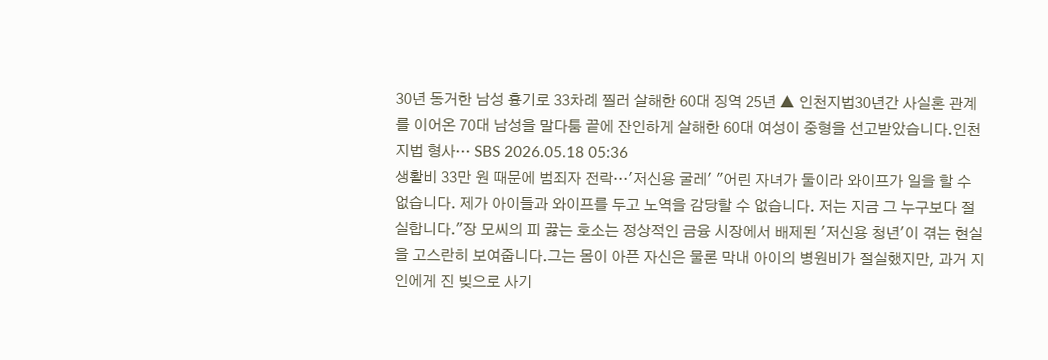30년 동거한 남성 흉기로 33차례 찔러 살해한 60대 징역 25년 ▲ 인천지법30년간 사실혼 관계를 이어온 70대 남성을 말다툼 끝에 잔인하게 살해한 60대 여성이 중형을 선고받았습니다.인천지법 형사… SBS 2026.05.18 05:36
생활비 33만 원 때문에 범죄자 전락…'저신용 굴레' "어린 자녀가 둘이라 와이프가 일을 할 수 없습니다. 제가 아이들과 와이프를 두고 노역을 감당할 수 없습니다. 저는 지금 그 누구보다 절실합니다."장 모씨의 피 끓는 호소는 정상적인 금융 시장에서 배제된 '저신용 청년'이 겪는 현실을 고스란히 보여줍니다.그는 몸이 아픈 자신은 물론 막내 아이의 병원비가 절실했지만, 과거 지인에게 진 빚으로 사기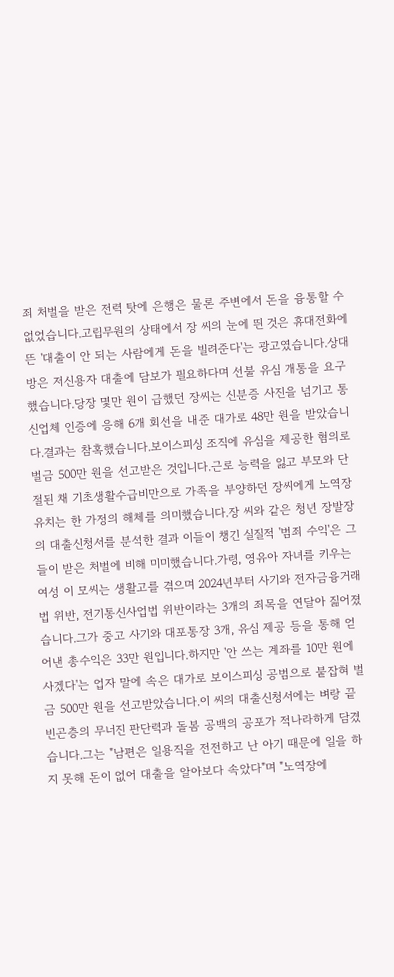죄 처벌을 받은 전력 탓에 은행은 물론 주변에서 돈을 융통할 수 없었습니다.고립무원의 상태에서 장 씨의 눈에 띈 것은 휴대전화에 뜬 '대출이 안 되는 사람에게 돈을 빌려준다'는 광고였습니다.상대방은 저신용자 대출에 담보가 필요하다며 선불 유심 개통을 요구했습니다.당장 몇만 원이 급했던 장씨는 신분증 사진을 넘기고 통신업체 인증에 응해 6개 회선을 내준 대가로 48만 원을 받았습니다.결과는 참혹했습니다.보이스피싱 조직에 유심을 제공한 혐의로 벌금 500만 원을 선고받은 것입니다.근로 능력을 잃고 부모와 단절된 채 기초생활수급비만으로 가족을 부양하던 장씨에게 노역장 유치는 한 가정의 해체를 의미했습니다.장 씨와 같은 청년 장발장의 대출신청서를 분석한 결과 이들이 챙긴 실질적 '범죄 수익'은 그들이 받은 처벌에 비해 미미했습니다.가령, 영유아 자녀를 키우는 여성 이 모씨는 생활고를 겪으며 2024년부터 사기와 전자금융거래법 위반, 전기통신사업법 위반이라는 3개의 죄목을 연달아 짊어졌습니다.그가 중고 사기와 대포통장 3개, 유심 제공 등을 통해 얻어낸 총수익은 33만 원입니다.하지만 '안 쓰는 계좌를 10만 원에 사겠다'는 업자 말에 속은 대가로 보이스피싱 공범으로 붙잡혀 벌금 500만 원을 선고받았습니다.이 씨의 대출신청서에는 벼랑 끝 빈곤층의 무너진 판단력과 돌봄 공백의 공포가 적나라하게 담겼습니다.그는 "남편은 일용직을 전전하고 난 아기 때문에 일을 하지 못해 돈이 없어 대출을 알아보다 속았다"며 "노역장에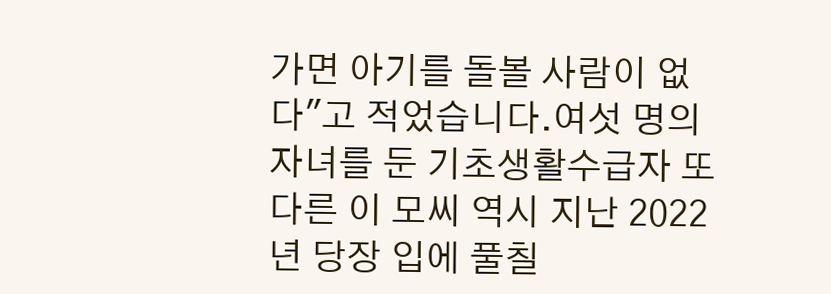가면 아기를 돌볼 사람이 없다"고 적었습니다.여섯 명의 자녀를 둔 기초생활수급자 또 다른 이 모씨 역시 지난 2022년 당장 입에 풀칠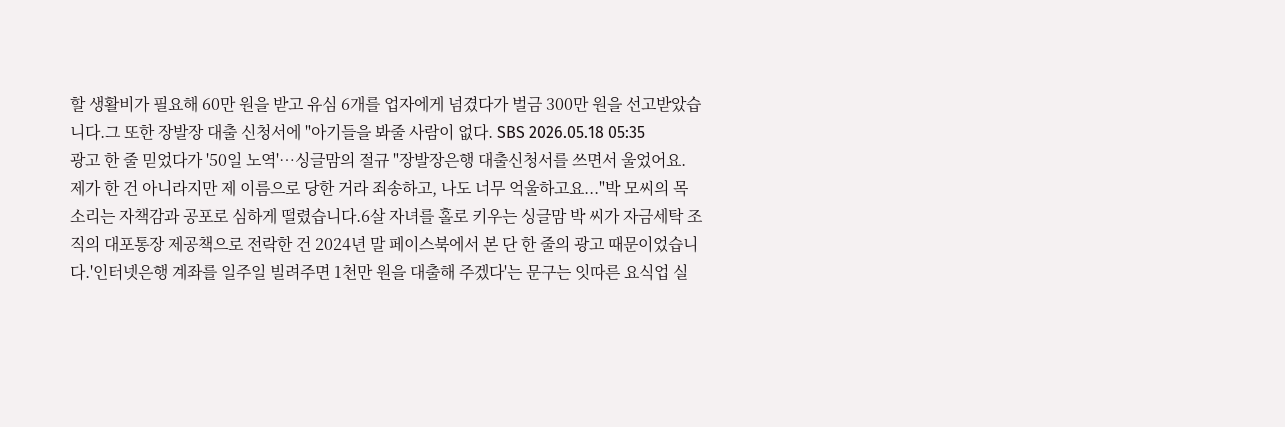할 생활비가 필요해 60만 원을 받고 유심 6개를 업자에게 넘겼다가 벌금 300만 원을 선고받았습니다.그 또한 장발장 대출 신청서에 "아기들을 봐줄 사람이 없다. SBS 2026.05.18 05:35
광고 한 줄 믿었다가 '50일 노역'…싱글맘의 절규 "장발장은행 대출신청서를 쓰면서 울었어요. 제가 한 건 아니라지만 제 이름으로 당한 거라 죄송하고, 나도 너무 억울하고요..."박 모씨의 목소리는 자책감과 공포로 심하게 떨렸습니다.6살 자녀를 홀로 키우는 싱글맘 박 씨가 자금세탁 조직의 대포통장 제공책으로 전락한 건 2024년 말 페이스북에서 본 단 한 줄의 광고 때문이었습니다.'인터넷은행 계좌를 일주일 빌려주면 1천만 원을 대출해 주겠다'는 문구는 잇따른 요식업 실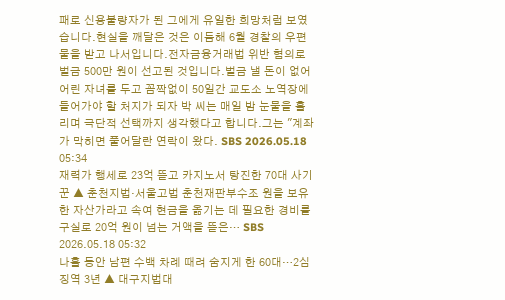패로 신용불량자가 된 그에게 유일한 희망처럼 보였습니다.현실을 깨달은 것은 이듬해 6월 경찰의 우편물을 받고 나서입니다.전자금융거래법 위반 혐의로 벌금 500만 원이 선고된 것입니다.벌금 낼 돈이 없어 어린 자녀를 두고 꼼짝없이 50일간 교도소 노역장에 들어가야 할 처지가 되자 박 씨는 매일 밤 눈물을 흘리며 극단적 선택까지 생각했다고 합니다.그는 "계좌가 막히면 풀어달란 연락이 왔다. SBS 2026.05.18 05:34
재력가 행세로 23억 뜯고 카지노서 탕진한 70대 사기꾼 ▲ 춘천지법·서울고법 춘천재판부수조 원을 보유한 자산가라고 속여 현금을 옮기는 데 필요한 경비를 구실로 20억 원이 넘는 거액을 뜯은… SBS 2026.05.18 05:32
나흘 동안 남편 수백 차례 때려 숨지게 한 60대…2심 징역 3년 ▲ 대구지법대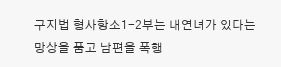구지법 형사항소1-2부는 내연녀가 있다는 망상을 품고 남편을 폭행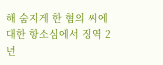해 숨지게 한 혐의 씨에 대한 항소심에서 징역 2년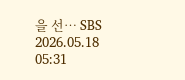을 선… SBS 2026.05.18 05:31